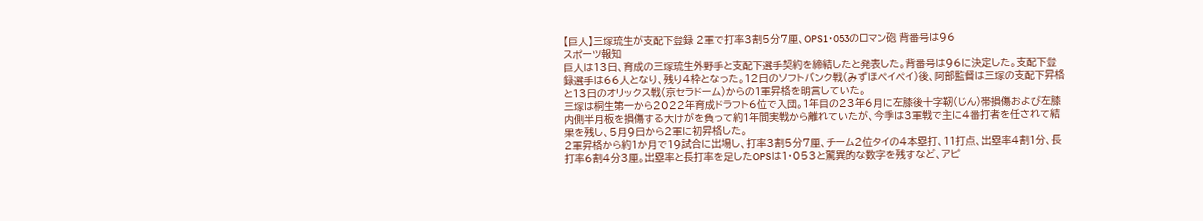【巨人】三塚琉生が支配下登録 2軍で打率3割5分7厘、OPS1・053のロマン砲 背番号は96
スポーツ報知
巨人は13日、育成の三塚琉生外野手と支配下選手契約を締結したと発表した。背番号は96に決定した。支配下登録選手は66人となり、残り4枠となった。12日のソフトバンク戦(みずほペイペイ)後、阿部監督は三塚の支配下昇格と13日のオリックス戦(京セラドーム)からの1軍昇格を明言していた。
三塚は桐生第一から2022年育成ドラフト6位で入団。1年目の23年6月に左膝後十字靭(じん)帯損傷および左膝内側半月板を損傷する大けがを負って約1年間実戦から離れていたが、今季は3軍戦で主に4番打者を任されて結果を残し、5月9日から2軍に初昇格した。
2軍昇格から約1か月で19試合に出場し、打率3割5分7厘、チーム2位タイの4本塁打、11打点、出塁率4割1分、長打率6割4分3厘。出塁率と長打率を足したOPSは1・053と驚異的な数字を残すなど、アピ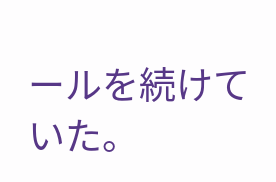ールを続けていた。